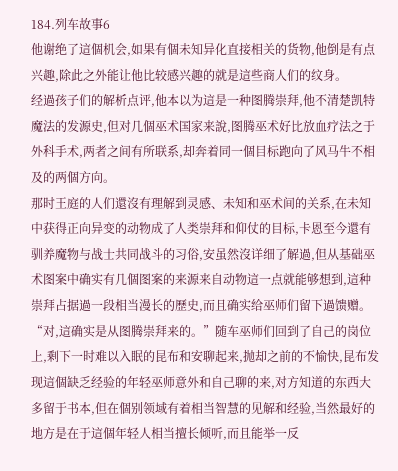184.列车故事6
他谢绝了這個机会,如果有個未知异化直接相关的货物,他倒是有点兴趣,除此之外能让他比较感兴趣的就是這些商人们的纹身。
经過孩子们的解析点评,他本以为這是一种图腾崇拜,他不清楚凯特魔法的发源史,但对几個巫术国家来說,图腾巫术好比放血疗法之于外科手术,两者之间有所联系,却奔着同一個目标跑向了风马牛不相及的两個方向。
那时王庭的人们還沒有理解到灵感、未知和巫术间的关系,在未知中获得正向异变的动物成了人类崇拜和仰仗的目标,卡恩至今還有驯养魔物与战士共同战斗的习俗,安虽然沒详细了解過,但从基础巫术图案中确实有几個图案的来源来自动物這一点就能够想到,這种崇拜占据過一段相当漫长的歷史,而且确实给巫师们留下過馈赠。
“对,這确实是从图腾崇拜来的。”随车巫师们回到了自己的岗位上,剩下一时难以入眠的昆布和安聊起来,抛却之前的不愉快,昆布发现這個缺乏经验的年轻巫师意外和自己聊的来,对方知道的东西大多留于书本,但在個别领域有着相当智慧的见解和经验,当然最好的地方是在于這個年轻人相当擅长倾听,而且能举一反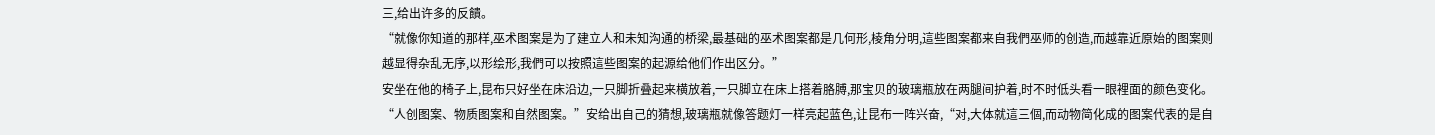三,给出许多的反饋。
“就像你知道的那样,巫术图案是为了建立人和未知沟通的桥梁,最基础的巫术图案都是几何形,棱角分明,這些图案都来自我們巫师的创造,而越靠近原始的图案则越显得杂乱无序,以形绘形,我們可以按照這些图案的起源给他们作出区分。”
安坐在他的椅子上,昆布只好坐在床沿边,一只脚折叠起来横放着,一只脚立在床上搭着胳膊,那宝贝的玻璃瓶放在两腿间护着,时不时低头看一眼裡面的颜色变化。
“人创图案、物质图案和自然图案。”安给出自己的猜想,玻璃瓶就像答题灯一样亮起蓝色,让昆布一阵兴奋,“对,大体就這三個,而动物简化成的图案代表的是自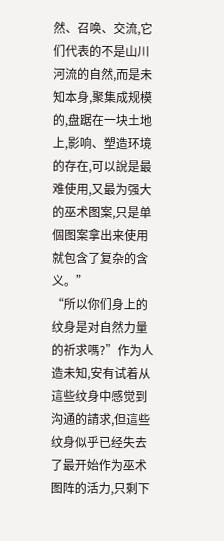然、召唤、交流,它们代表的不是山川河流的自然,而是未知本身,聚集成规模的,盘踞在一块土地上,影响、塑造环境的存在,可以說是最难使用,又最为强大的巫术图案,只是单個图案拿出来使用就包含了复杂的含义。”
“所以你们身上的纹身是对自然力量的祈求嗎?”作为人造未知,安有试着从這些纹身中感觉到沟通的請求,但這些纹身似乎已经失去了最开始作为巫术图阵的活力,只剩下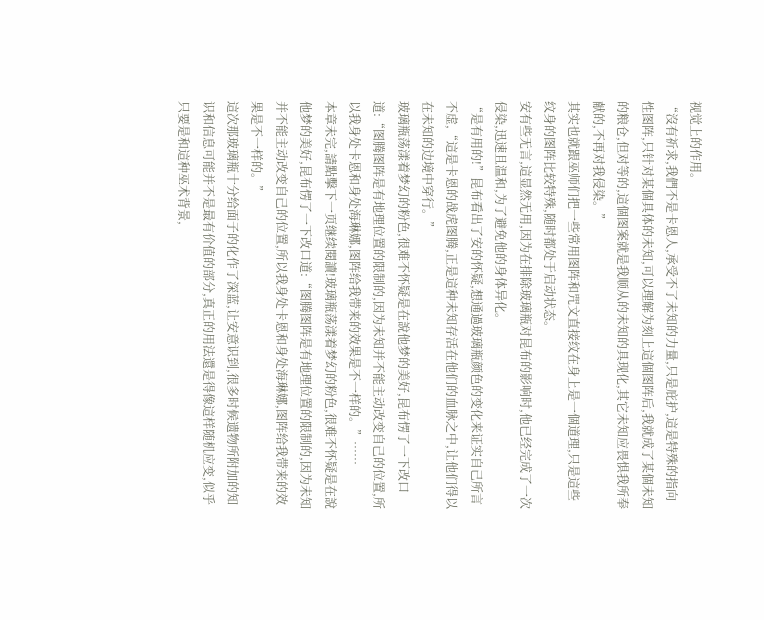视觉上的作用。
“沒有祈求,我們不是卡恩人,承受不了未知的力量,只是庇护,這是特殊的指向性图阵,只针对某個具体的未知,可以理解为刻上這個图阵后,我就成了某個未知的粮仓,但对等的,這個图案就是我顺从的未知的具现化,其它未知应畏惧我所奉献的,不再对我侵染。”
其实也就跟巫师们把一些常用图阵和咒文直接纹在身上是一個道理,只是這些纹身的图阵比较特殊,随时都处于启动状态。
安有些无言,這显然无用,因为在排除玻璃瓶对昆布的影响时,他已经完成了一次侵染,迅速且温和,为了避免他的身体异化。
“是有用的!”昆布看出了安的怀疑,想通過玻璃瓶颜色的变化来证实自己所言不虚,“這是卡恩的战虎图腾,正是這种未知存活在他们的血脉之中,让他们得以在未知的边境中穿行。”
玻璃瓶荡漾着梦幻的粉色,很难不怀疑是在說他梦的美好,昆布愣了一下改口道:“图腾图阵是有地理位置的限制的,因为未知并不能主动改变自己的位置,所以我身处卡恩和身处海琳娜,图阵给我带来的效果是不一样的。”……
本章未完,請點擊下一页继续閱讀!玻璃瓶荡漾着梦幻的粉色,很难不怀疑是在說他梦的美好,昆布愣了一下改口道:“图腾图阵是有地理位置的限制的,因为未知并不能主动改变自己的位置,所以我身处卡恩和身处海琳娜,图阵给我带来的效果是不一样的。”
這次那玻璃瓶十分给面子的化作了深蓝,让安意识到,很多时候遗物所附加的知识和信息可能并不是最有价值的部分,真正的用法還是得像這样随机应变,似乎只要是和這种巫术背景,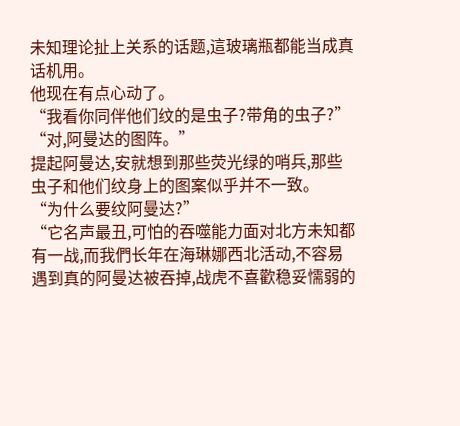未知理论扯上关系的话题,這玻璃瓶都能当成真话机用。
他现在有点心动了。
“我看你同伴他们纹的是虫子?带角的虫子?”
“对,阿曼达的图阵。”
提起阿曼达,安就想到那些荧光绿的哨兵,那些虫子和他们纹身上的图案似乎并不一致。
“为什么要纹阿曼达?”
“它名声最丑,可怕的吞噬能力面对北方未知都有一战,而我們长年在海琳娜西北活动,不容易遇到真的阿曼达被吞掉,战虎不喜歡稳妥懦弱的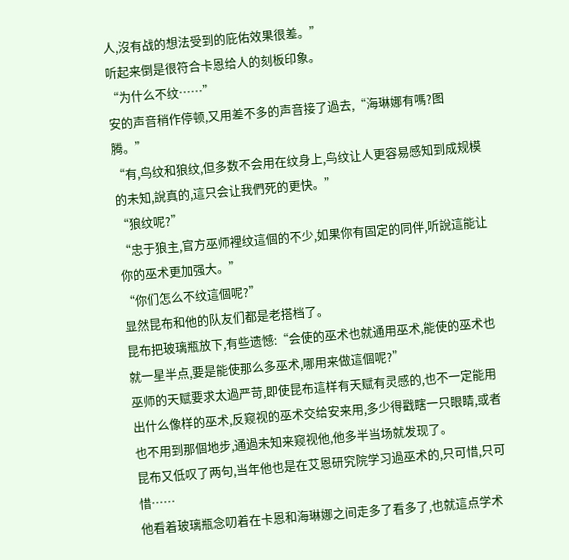人,沒有战的想法受到的庇佑效果很差。”
听起来倒是很符合卡恩给人的刻板印象。
“为什么不纹……”
安的声音稍作停顿,又用差不多的声音接了過去,“海琳娜有嗎?图腾。”
“有,鸟纹和狼纹,但多数不会用在纹身上,鸟纹让人更容易感知到成规模的未知,說真的,這只会让我們死的更快。”
“狼纹呢?”
“忠于狼主,官方巫师裡纹這個的不少,如果你有固定的同伴,听說這能让你的巫术更加强大。”
“你们怎么不纹這個呢?”
显然昆布和他的队友们都是老搭档了。
昆布把玻璃瓶放下,有些遗憾:“会使的巫术也就通用巫术,能使的巫术也就一星半点,要是能使那么多巫术,哪用来做這個呢?”
巫师的天赋要求太過严苛,即使昆布這样有天赋有灵感的,也不一定能用出什么像样的巫术,反窥视的巫术交给安来用,多少得戳瞎一只眼睛,或者也不用到那個地步,通過未知来窥视他,他多半当场就发现了。
昆布又低叹了两句,当年他也是在艾恩研究院学习過巫术的,只可惜,只可惜……
他看着玻璃瓶念叨着在卡恩和海琳娜之间走多了看多了,也就這点学术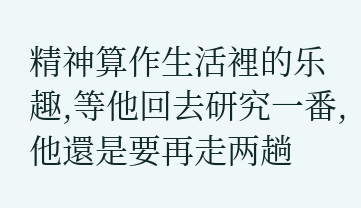精神算作生活裡的乐趣,等他回去研究一番,他還是要再走两趟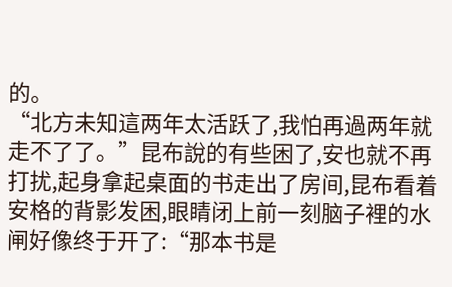的。
“北方未知這两年太活跃了,我怕再過两年就走不了了。”昆布說的有些困了,安也就不再打扰,起身拿起桌面的书走出了房间,昆布看着安格的背影发困,眼睛闭上前一刻脑子裡的水闸好像终于开了:“那本书是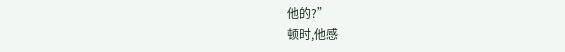他的?”
顿时,他感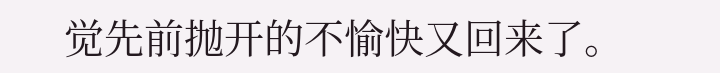觉先前抛开的不愉快又回来了。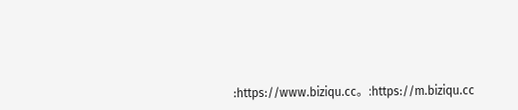:https://www.biziqu.cc。:https://m.biziqu.cc